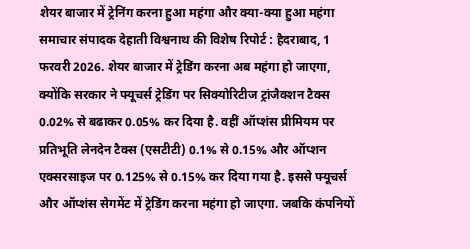शेयर बाजार में ट्रेनिंग करना हुआ महंगा और क्या-क्या हुआ महंगा
समाचार संपादक देहाती विश्वनाथ की विशेष रिपोर्ट : हैदराबाद, 1 फरवरी 2026. शेयर बाजार में ट्रेडिंग करना अब महंगा हो जाएगा, क्योंकि सरकार ने फ्यूचर्स ट्रेडिंग पर सिक्योरिटीज ट्रांजैक्शन टैक्स 0.02% से बढाकर 0.05% कर दिया है. वहीं ऑप्शंस प्रीमियम पर प्रतिभूति लेनदेन टैक्स (एसटीटी) 0.1% से 0.15% और ऑप्शन एक्सरसाइज पर 0.125% से 0.15% कर दिया गया है. इससे फ्यूचर्स और ऑप्शंस सेगमेंट में ट्रेडिंग करना महंगा हो जाएगा. जबकि कंपनियों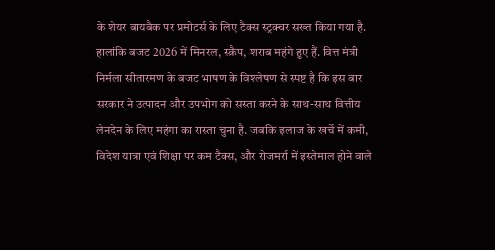के शेयर बायबैक पर प्रमोटर्स के लिए टैक्स स्ट्रक्चर सख्त किया गया है.
हालांकि बजट 2026 में मिनरल, स्क्रैप, शराब महंगे हुए हैं. वित्त मंत्री निर्मला सीतारमण के बजट भाषण के विश्लेषण से स्पष्ट है कि इस बार सरकार ने उत्पादन और उपभोग को सस्ता करने के साथ-साथ वित्तीय लेनदेन के लिए महंगा का रास्ता चुना है. जबकि इलाज के खर्चे में कमी, विदेश यात्रा एवं शिक्षा पर कम टैक्स, और रोजमर्रा में इस्तेमाल होने वाले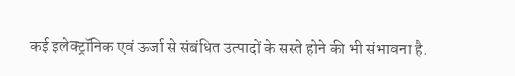कई इलेक्ट्रॉनिक एवं ऊर्जा से संबंधित उत्पादों के सस्ते होने की भी संभावना है.